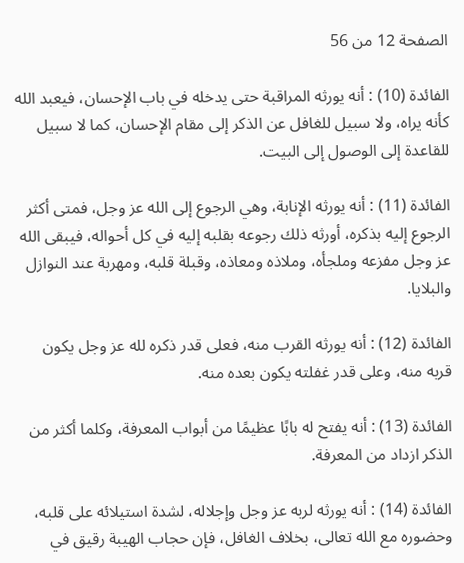الصفحة 12 من 56

الفائدة (10) : أنه يورثه المراقبة حتى يدخله في باب الإحسان، فيعبد الله كأنه يراه، ولا سبيل للغافل عن الذكر إلى مقام الإحسان، كما لا سبيل للقاعدة إلى الوصول إلى البيت.

الفائدة (11) : أنه يورثه الإنابة، وهي الرجوع إلى الله عز وجل، فمتى أكثر الرجوع إليه بذكره، أورثه ذلك رجوعه بقلبه إليه في كل أحواله، فيبقى الله عز وجل مفزعه وملجأه، وملاذه ومعاذه، وقبلة قلبه، ومهربة عند النوازل والبلايا.

الفائدة (12) : أنه يورثه القرب منه، فعلى قدر ذكره لله عز وجل يكون قربه منه، وعلى قدر غفلته يكون بعده منه.

الفائدة (13) : أنه يفتح له بابًا عظيمًا من أبواب المعرفة، وكلما أكثر من الذكر ازداد من المعرفة.

الفائدة (14) : أنه يورثه لربه عز وجل وإجلاله، لشدة استيلائه على قلبه، وحضوره مع الله تعالى، بخلاف الغافل، فإن حجاب الهيبة رقيق في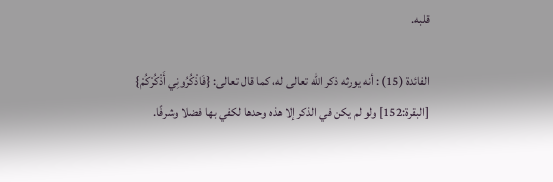قلبه.

الفائدة (15) : أنه يورثه ذكر الله تعالى له، كما قال تعالى: {فَاذْكُرُونِي أَذْكُرْكُمْ} [البقرة:152] ولو لم يكن في الذكر إلا هذه وحدها لكفي بها فضلا وشرفًا.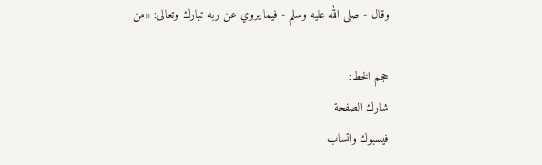وقال - صلى الله عليه وسلم - فيما يروي عن ربه تبارك وتعالى: «من

حجم الخط:
شارك الصفحة
فيسبوك واتساب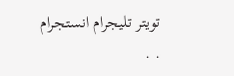تويتر تليجرام انستجرام
. .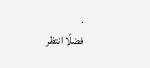.
فضلًا انتظر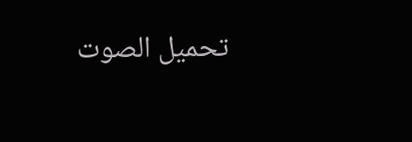تحميل الصوت